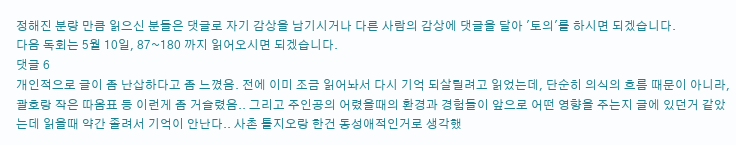정해진 분량 만큼 읽으신 분들은 댓글로 자기 감상을 남기시거나 다른 사람의 감상에 댓글을 달아 '토의'를 하시면 되겠습니다.
다음 독회는 5월 10일, 87~180 까지 읽어오시면 되겠습니다.
댓글 6
개인적으로 글이 좀 난삽하다고 좀 느꼈음. 전에 이미 조금 읽어놔서 다시 기억 되살릴려고 읽었는데, 단순히 의식의 흐름 때문이 아니라, 괄호랑 작은 따옴표 등 이런게 좀 거슬렸음.. 그리고 주인공의 어렸을때의 환경과 경험들이 앞으로 어떤 영향을 주는지 글에 있던거 같았는데 읽을때 약간 졸려서 기억이 안난다.. 사촌 톨지오랑 한건 동성애적인거로 생각했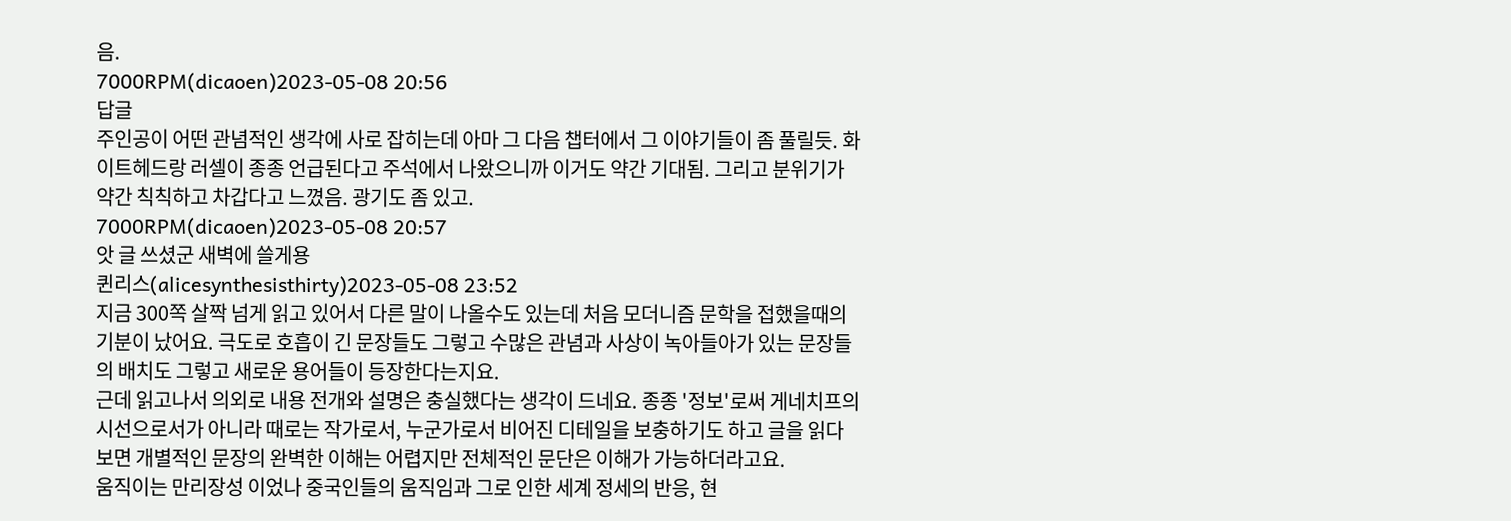음.
7000RPM(dicaoen)2023-05-08 20:56
답글
주인공이 어떤 관념적인 생각에 사로 잡히는데 아마 그 다음 챕터에서 그 이야기들이 좀 풀릴듯. 화이트헤드랑 러셀이 종종 언급된다고 주석에서 나왔으니까 이거도 약간 기대됨. 그리고 분위기가 약간 칙칙하고 차갑다고 느꼈음. 광기도 좀 있고.
7000RPM(dicaoen)2023-05-08 20:57
앗 글 쓰셨군 새벽에 쓸게용
퀸리스(alicesynthesisthirty)2023-05-08 23:52
지금 300쪽 살짝 넘게 읽고 있어서 다른 말이 나올수도 있는데 처음 모더니즘 문학을 접했을때의 기분이 났어요. 극도로 호흡이 긴 문장들도 그렇고 수많은 관념과 사상이 녹아들아가 있는 문장들의 배치도 그렇고 새로운 용어들이 등장한다는지요.
근데 읽고나서 의외로 내용 전개와 설명은 충실했다는 생각이 드네요. 종종 '정보'로써 게네치프의 시선으로서가 아니라 때로는 작가로서, 누군가로서 비어진 디테일을 보충하기도 하고 글을 읽다보면 개별적인 문장의 완벽한 이해는 어렵지만 전체적인 문단은 이해가 가능하더라고요.
움직이는 만리장성 이었나 중국인들의 움직임과 그로 인한 세계 정세의 반응, 현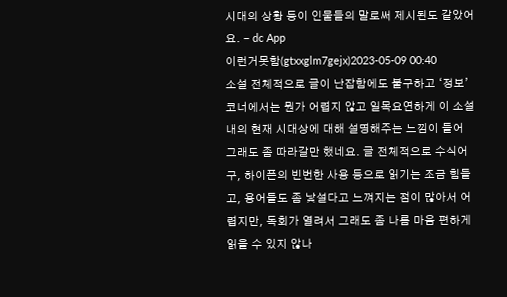시대의 상황 등이 인물들의 말로써 제시된도 같았어요. - dc App
이런거못함(gtxxglm7gejx)2023-05-09 00:40
소설 전체적으로 글이 난잡함에도 불구하고 ‘정보’ 코너에서는 뭔가 어렵지 않고 일목요연하게 이 소설 내의 현재 시대상에 대해 설명해주는 느낌이 들어 그래도 좀 따라갈만 했네요. 글 전체적으로 수식어구, 하이픈의 빈번한 사용 등으로 읽기는 조금 힘들고, 용어들도 좀 낯설다고 느껴지는 점이 많아서 어렵지만, 독회가 열려서 그래도 좀 나름 마음 편하게 읽을 수 있지 않나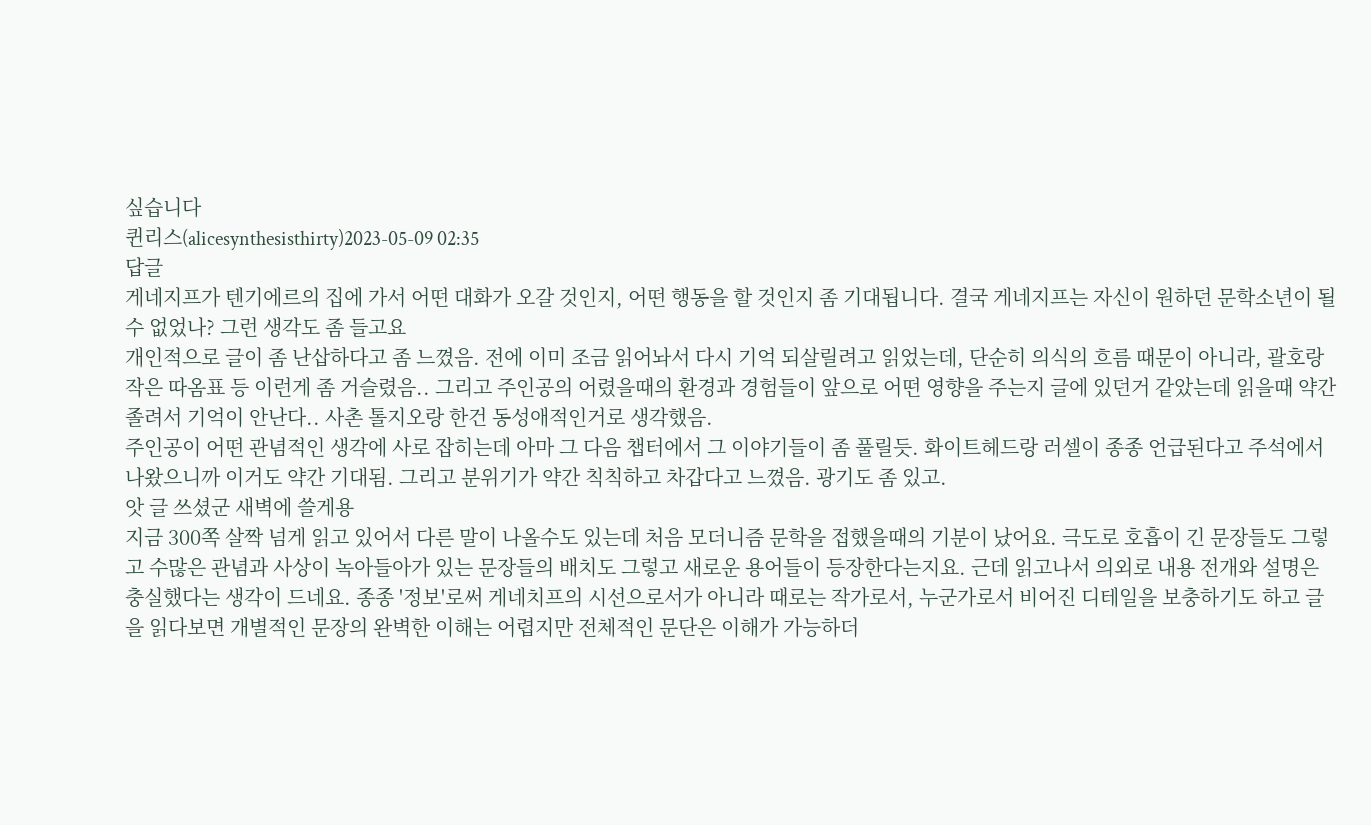싶습니다
퀸리스(alicesynthesisthirty)2023-05-09 02:35
답글
게네지프가 텐기에르의 집에 가서 어떤 대화가 오갈 것인지, 어떤 행동을 할 것인지 좀 기대됩니다. 결국 게네지프는 자신이 원하던 문학소년이 될 수 없었나? 그런 생각도 좀 들고요
개인적으로 글이 좀 난삽하다고 좀 느꼈음. 전에 이미 조금 읽어놔서 다시 기억 되살릴려고 읽었는데, 단순히 의식의 흐름 때문이 아니라, 괄호랑 작은 따옴표 등 이런게 좀 거슬렸음.. 그리고 주인공의 어렸을때의 환경과 경험들이 앞으로 어떤 영향을 주는지 글에 있던거 같았는데 읽을때 약간 졸려서 기억이 안난다.. 사촌 톨지오랑 한건 동성애적인거로 생각했음.
주인공이 어떤 관념적인 생각에 사로 잡히는데 아마 그 다음 챕터에서 그 이야기들이 좀 풀릴듯. 화이트헤드랑 러셀이 종종 언급된다고 주석에서 나왔으니까 이거도 약간 기대됨. 그리고 분위기가 약간 칙칙하고 차갑다고 느꼈음. 광기도 좀 있고.
앗 글 쓰셨군 새벽에 쓸게용
지금 300쪽 살짝 넘게 읽고 있어서 다른 말이 나올수도 있는데 처음 모더니즘 문학을 접했을때의 기분이 났어요. 극도로 호흡이 긴 문장들도 그렇고 수많은 관념과 사상이 녹아들아가 있는 문장들의 배치도 그렇고 새로운 용어들이 등장한다는지요. 근데 읽고나서 의외로 내용 전개와 설명은 충실했다는 생각이 드네요. 종종 '정보'로써 게네치프의 시선으로서가 아니라 때로는 작가로서, 누군가로서 비어진 디테일을 보충하기도 하고 글을 읽다보면 개별적인 문장의 완벽한 이해는 어렵지만 전체적인 문단은 이해가 가능하더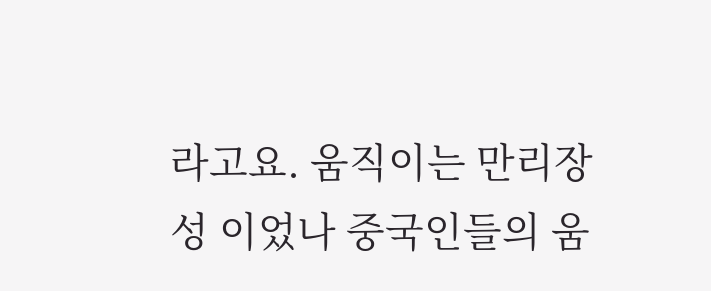라고요. 움직이는 만리장성 이었나 중국인들의 움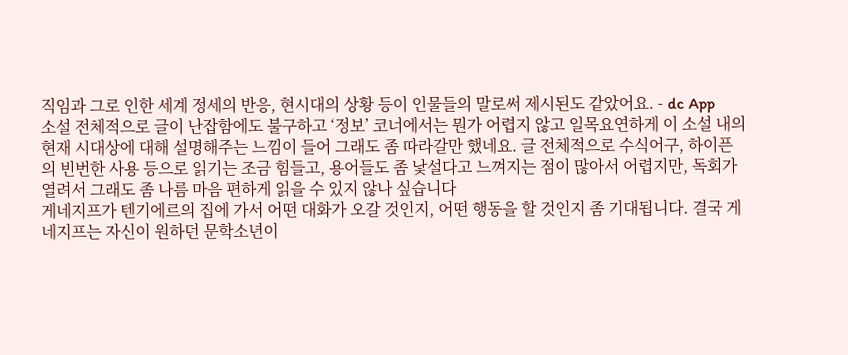직임과 그로 인한 세계 정세의 반응, 현시대의 상황 등이 인물들의 말로써 제시된도 같았어요. - dc App
소설 전체적으로 글이 난잡함에도 불구하고 ‘정보’ 코너에서는 뭔가 어렵지 않고 일목요연하게 이 소설 내의 현재 시대상에 대해 설명해주는 느낌이 들어 그래도 좀 따라갈만 했네요. 글 전체적으로 수식어구, 하이픈의 빈번한 사용 등으로 읽기는 조금 힘들고, 용어들도 좀 낯설다고 느껴지는 점이 많아서 어렵지만, 독회가 열려서 그래도 좀 나름 마음 편하게 읽을 수 있지 않나 싶습니다
게네지프가 텐기에르의 집에 가서 어떤 대화가 오갈 것인지, 어떤 행동을 할 것인지 좀 기대됩니다. 결국 게네지프는 자신이 원하던 문학소년이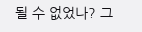될 수 없었나? 그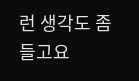런 생각도 좀 들고요